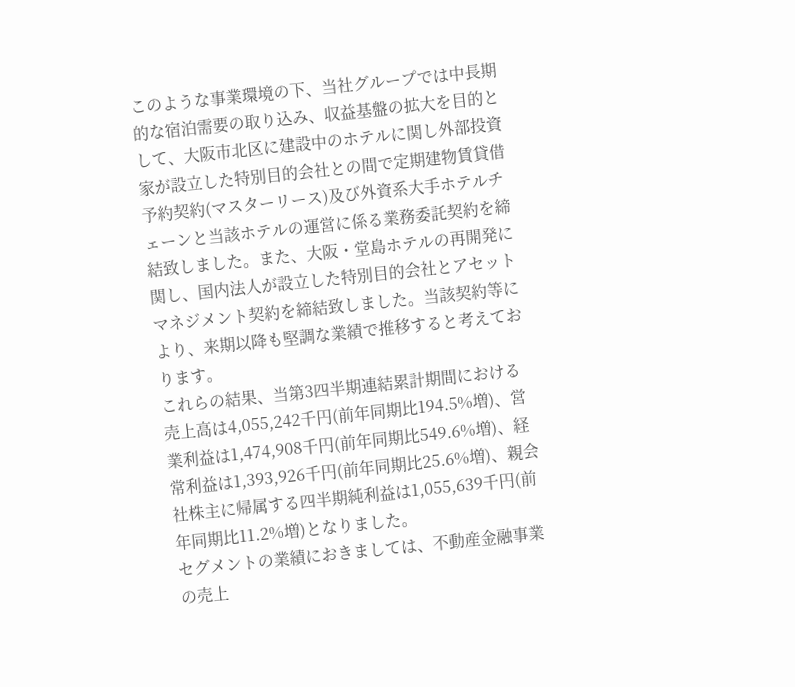このような事業環境の下、当社グループでは中長期的な宿泊需要の取り込み、収益基盤の拡大を目的として、大阪市北区に建設中のホテルに関し外部投資家が設立した特別目的会社との間で定期建物賃貸借予約契約(マスターリース)及び外資系大手ホテルチェーンと当該ホテルの運営に係る業務委託契約を締結致しました。また、大阪・堂島ホテルの再開発に関し、国内法人が設立した特別目的会社とアセットマネジメント契約を締結致しました。当該契約等により、来期以降も堅調な業績で推移すると考えております。
これらの結果、当第3四半期連結累計期間における売上高は4,055,242千円(前年同期比194.5%増)、営業利益は1,474,908千円(前年同期比549.6%増)、経常利益は1,393,926千円(前年同期比25.6%増)、親会社株主に帰属する四半期純利益は1,055,639千円(前年同期比11.2%増)となりました。
セグメントの業績におきましては、不動産金融事業の売上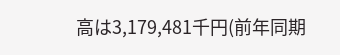高は3,179,481千円(前年同期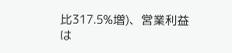比317.5%増)、営業利益は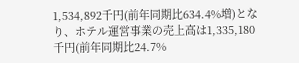1,534,892千円(前年同期比634.4%増)となり、ホテル運営事業の売上高は1,335,180千円(前年同期比24.7%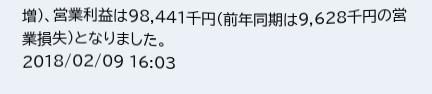増)、営業利益は98,441千円(前年同期は9,628千円の営業損失)となりました。
2018/02/09 16:03